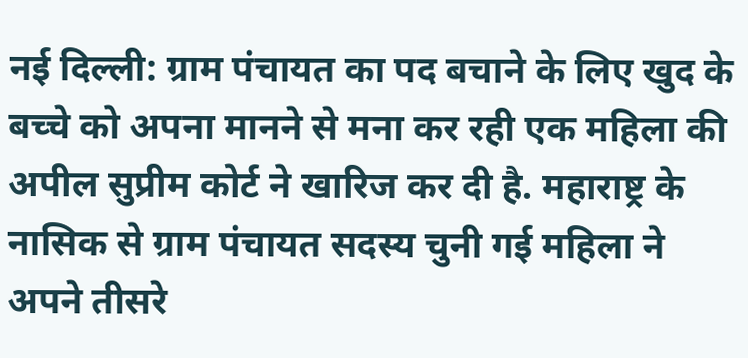नई दिल्ली: ग्राम पंचायत का पद बचाने के लिए खुद के बच्चे को अपना मानने से मना कर रही एक महिला की अपील सुप्रीम कोर्ट ने खारिज कर दी है. महाराष्ट्र के नासिक से ग्राम पंचायत सदस्य चुनी गई महिला ने अपने तीसरे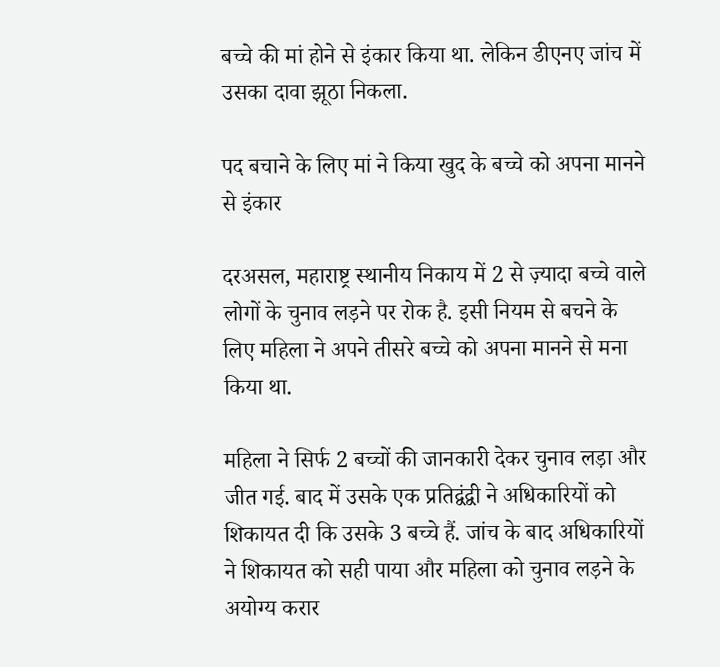बच्चे की मां होने से इंकार किया था. लेकिन डीएनए जांच में उसका दावा झूठा निकला.

पद बचाने के लिए मां ने किया खुद के बच्चे को अपना मानने से इंकार

दरअसल, महाराष्ट्र स्थानीय निकाय में 2 से ज़्यादा बच्चे वाले लोगों के चुनाव लड़ने पर रोक है. इसी नियम से बचने के लिए महिला ने अपने तीसरे बच्चे को अपना मानने से मना किया था.

महिला ने सिर्फ 2 बच्चों की जानकारी देकर चुनाव लड़ा और जीत गई. बाद में उसके एक प्रतिद्वंद्वी ने अधिकारियों को शिकायत दी कि उसके 3 बच्चे हैं. जांच के बाद अधिकारियों ने शिकायत को सही पाया और महिला को चुनाव लड़ने के अयोग्य करार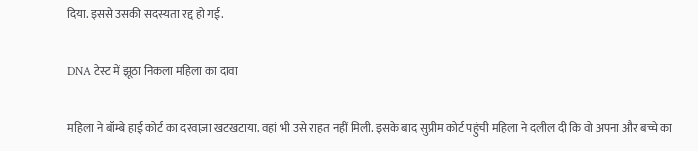दिया. इससे उसकी सदस्यता रद्द हो गई.

DNA टेस्ट में झूठा निकला महिला का दावा

महिला ने बॉम्बे हाई कोर्ट का दरवाज़ा खटखटाया. वहां भी उसे राहत नहीं मिली. इसके बाद सुप्रीम कोर्ट पहुंची महिला ने दलील दी कि वो अपना और बच्चे का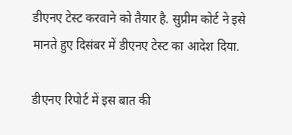डीएनए टेस्ट करवाने को तैयार है. सुप्रीम कोर्ट ने इसे मानते हुए दिसंबर में डीएनए टेस्ट का आदेश दिया.

डीएनए रिपोर्ट में इस बात की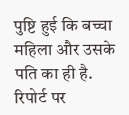पुष्टि हुई कि बच्चा महिला और उसके पति का ही है. रिपोर्ट पर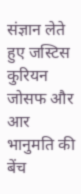संज्ञान लेते हुए जस्टिस कुरियन जोसफ और आर भानुमति की बेंच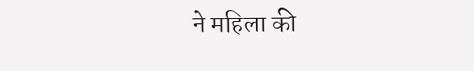ने महिला की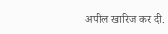अपील खारिज कर दी.